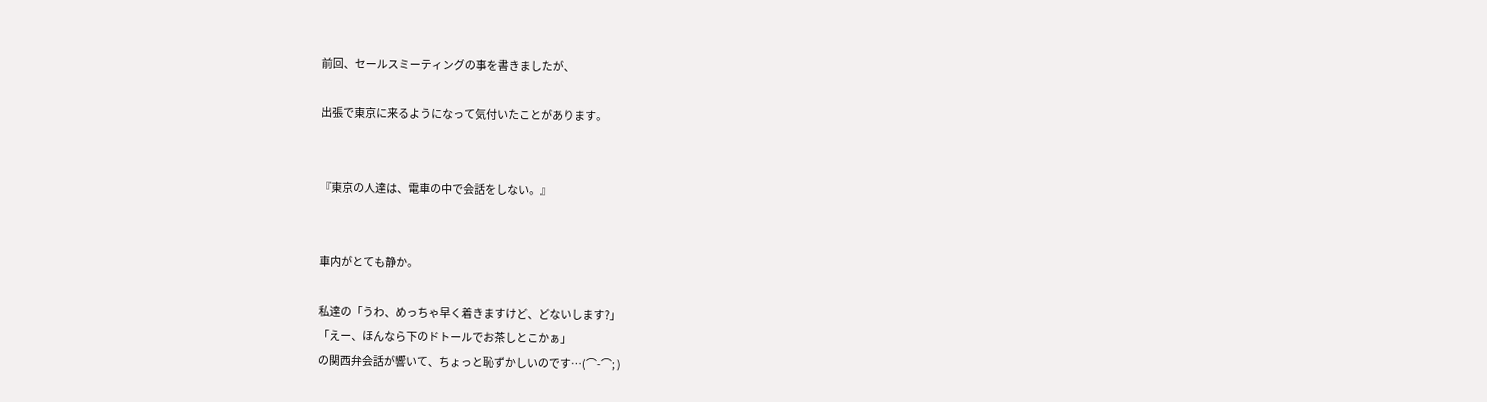前回、セールスミーティングの事を書きましたが、

出張で東京に来るようになって気付いたことがあります。


『東京の人達は、電車の中で会話をしない。』


車内がとても静か。

私達の「うわ、めっちゃ早く着きますけど、どないします?」
「えー、ほんなら下のドトールでお茶しとこかぁ」
の関西弁会話が響いて、ちょっと恥ずかしいのです…(⌒-⌒; )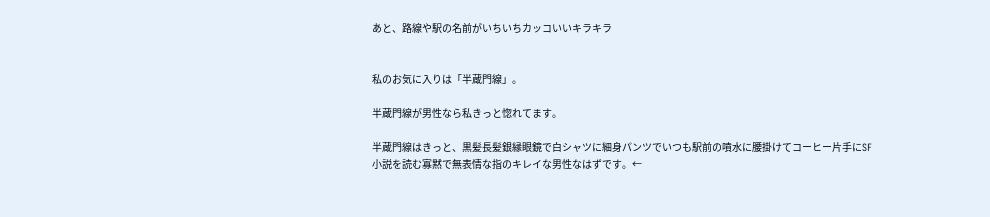あと、路線や駅の名前がいちいちカッコいいキラキラ


私のお気に入りは「半蔵門線」。

半蔵門線が男性なら私きっと惚れてます。

半蔵門線はきっと、黒髪長髪銀縁眼鏡で白シャツに細身パンツでいつも駅前の噴水に腰掛けてコーヒー片手にSF小説を読む寡黙で無表情な指のキレイな男性なはずです。←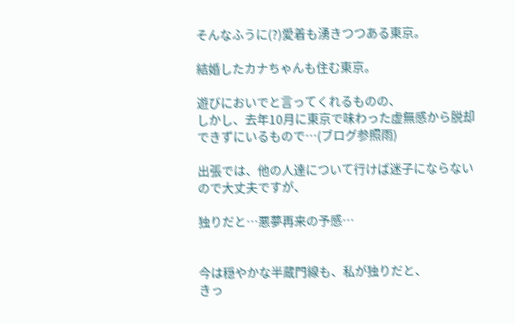そんなふうに(?)愛着も湧きつつある東京。

結婚したカナちゃんも住む東京。

遊びにおいでと言ってくれるものの、
しかし、去年10月に東京で味わった虚無感から脱却できずにいるもので…(ブログ参照雨)

出張では、他の人達について行けば迷子にならないので大丈夫ですが、

独りだと…悪夢再来の予感…


今は穏やかな半蔵門線も、私が独りだと、
きっ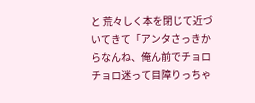と 荒々しく本を閉じて近づいてきて「アンタさっきからなんね、俺ん前でチョロチョロ迷って目障りっちゃ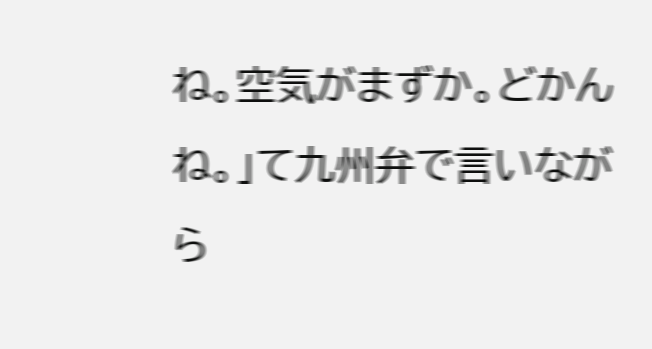ね。空気がまずか。どかんね。」て九州弁で言いながら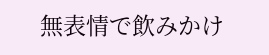無表情で飲みかけ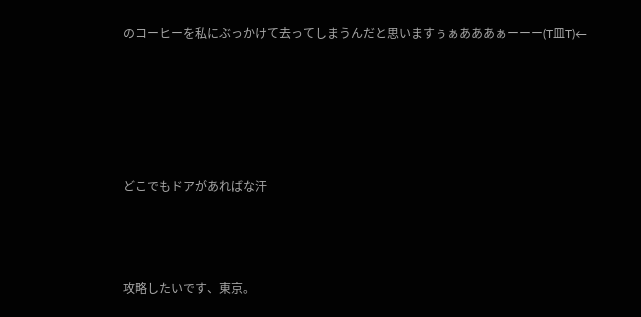のコーヒーを私にぶっかけて去ってしまうんだと思いますぅぁあああぁーーー(T皿T)←





どこでもドアがあればな汗



攻略したいです、東京。